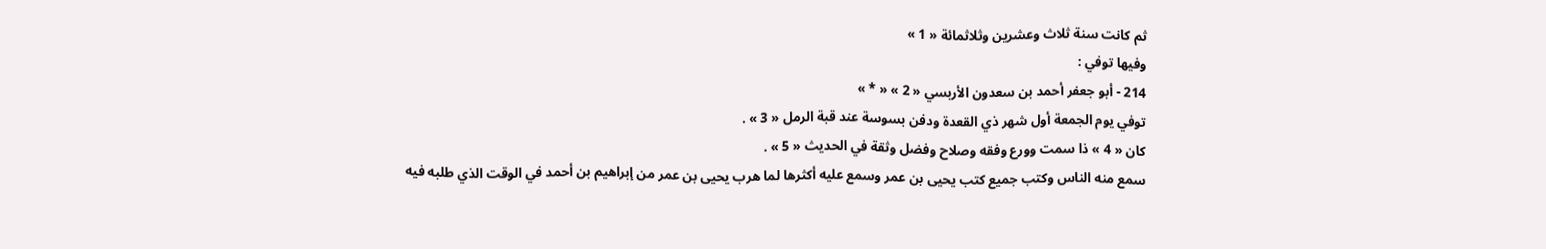ثم كانت سنة ثلاث وعشرين وثلاثمائة « 1 »
وفيها توفي :
214 - أبو جعفر أحمد بن سعدون الأربسي « 2 » « * »
توفي يوم الجمعة أول شهر ذي القعدة ودفن بسوسة عند قبة الرمل « 3 » .
كان « 4 » ذا سمت وورع وفقه وصلاح وفضل وثقة في الحديث « 5 » .
سمع منه الناس وكتب جميع كتب يحيى بن عمر وسمع عليه أكثرها لما هرب يحيى بن عمر من إبراهيم بن أحمد في الوقت الذي طلبه فيه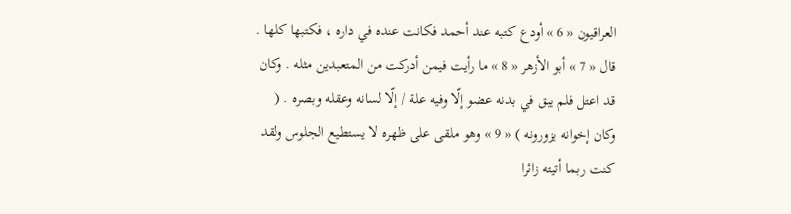العراقيون « 6 » أودع كتبه عند أحمد فكانت عنده في داره ، فكتبها كلها .
قال « 7 » أبو الأزهر « 8 » ما رأيت فيمن أدركت من المتعبدين مثله . وكان قد اعتل فلم يبق في بدنه عضو إلّا وفيه علة / إلّا لسانه وعقله وبصره . ( وكان إخوانه يزورونه ) « 9 » وهو ملقى على ظهره لا يستطيع الجلوس ولقد كنت ربما أتيته زائرا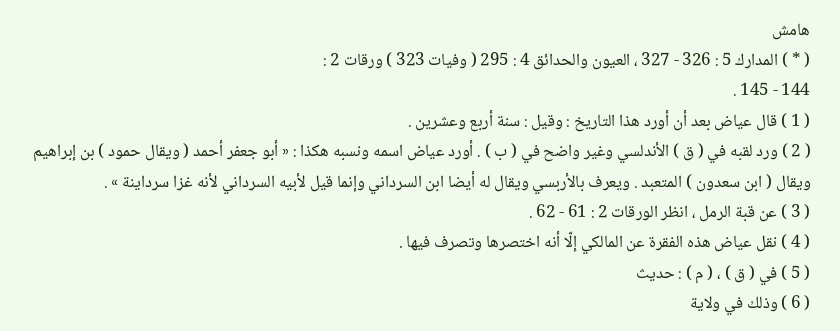هامش
( * ) المدارك 5 : 326 - 327 ، العيون والحدائق 4 : 295 ( وفيات 323 ) ورقات 2 :
144 - 145 .
( 1 ) قال عياض بعد أن أورد هذا التاريخ : وقيل : سنة أربع وعشرين .
( 2 ) ورد لقبه في ( ق ) الأندلسي وغير واضح في ( ب ) . أورد عياض اسمه ونسبه هكذا : « أبو جعفر أحمد ( ويقال حمود ) بن إبراهيم ويقال ( ابن سعدون ) المتعبد . ويعرف بالأربسي ويقال له أيضا ابن السرداني وإنما قيل لأبيه السرداني لأنه غزا سرداينة » .
( 3 ) عن قبة الرمل ، انظر الورقات 2 : 61 - 62 .
( 4 ) نقل عياض هذه الفقرة عن المالكي إلّا أنه اختصرها وتصرف فيها .
( 5 ) في ( ق ) ، ( م ) : حديث
( 6 ) وذلك في ولاية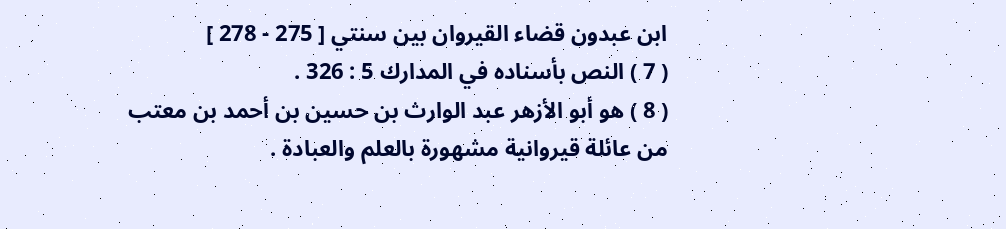ابن عبدون قضاء القيروان بين سنتي [ 275 - 278 ]
( 7 ) النص بأسناده في المدارك 5 : 326 .
( 8 ) هو أبو الأزهر عبد الوارث بن حسين بن أحمد بن معتب من عائلة قيروانية مشهورة بالعلم والعبادة .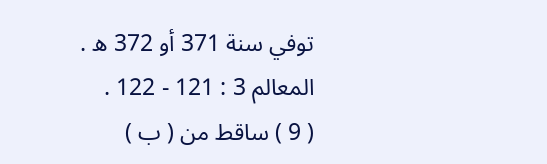توفي سنة 371 أو 372 ه . المعالم 3 : 121 - 122 .
( 9 ) ساقط من ( ب )